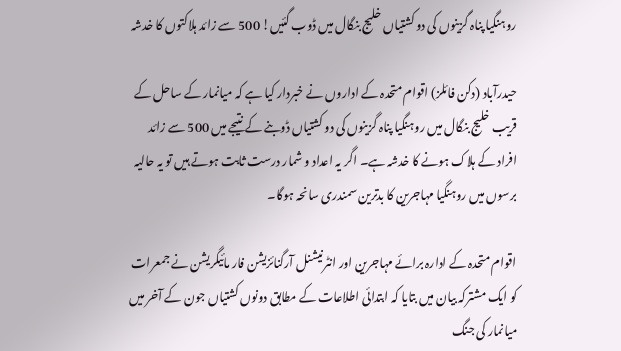روہنگیا پناہ گزینوں کی دو کشتیاں خلیج بنگال میں ڈوب گئیں! 500 سے زائد ہلاکتوں کا خدشہ

حیدرآباد (دکن فائلز) اقوام متحدہ کے اداروں نے خبردار کیا ہے کہ میانمار کے ساحل کے قریب خلیج بنگال میں روہنگیا پناہ گزینوں کی دو کشتیاں ڈوبنے کے نتیجے میں 500 سے زائد افراد کے ہلاک ہونے کا خدشہ ہے۔ اگر یہ اعداد و شمار درست ثابت ہوتے ہیں تو یہ حالیہ برسوں میں روہنگیا مہاجرین کا بدترین سمندری سانحہ ہوگا۔

اقوام متحدہ کے ادارہ برائے مہاجرین اور انٹرنیشنل آرگنائزیشن فار مائیگریشن نے جمعرات کو ایک مشترکہ بیان میں بتایا کہ ابتدائی اطلاعات کے مطابق دونوں کشتیاں جون کے آخر میں میانمار کی جنگ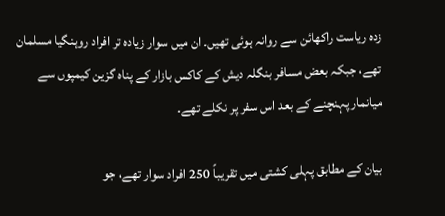زدہ ریاست راکھائن سے روانہ ہوئی تھیں۔ ان میں سوار زیادہ تر افراد روہنگیا مسلمان تھے، جبکہ بعض مسافر بنگلہ دیش کے کاکس بازار کے پناہ گزین کیمپوں سے میانمار پہنچنے کے بعد اس سفر پر نکلے تھے۔

بیان کے مطابق پہلی کشتی میں تقریباً 250 افراد سوار تھے، جو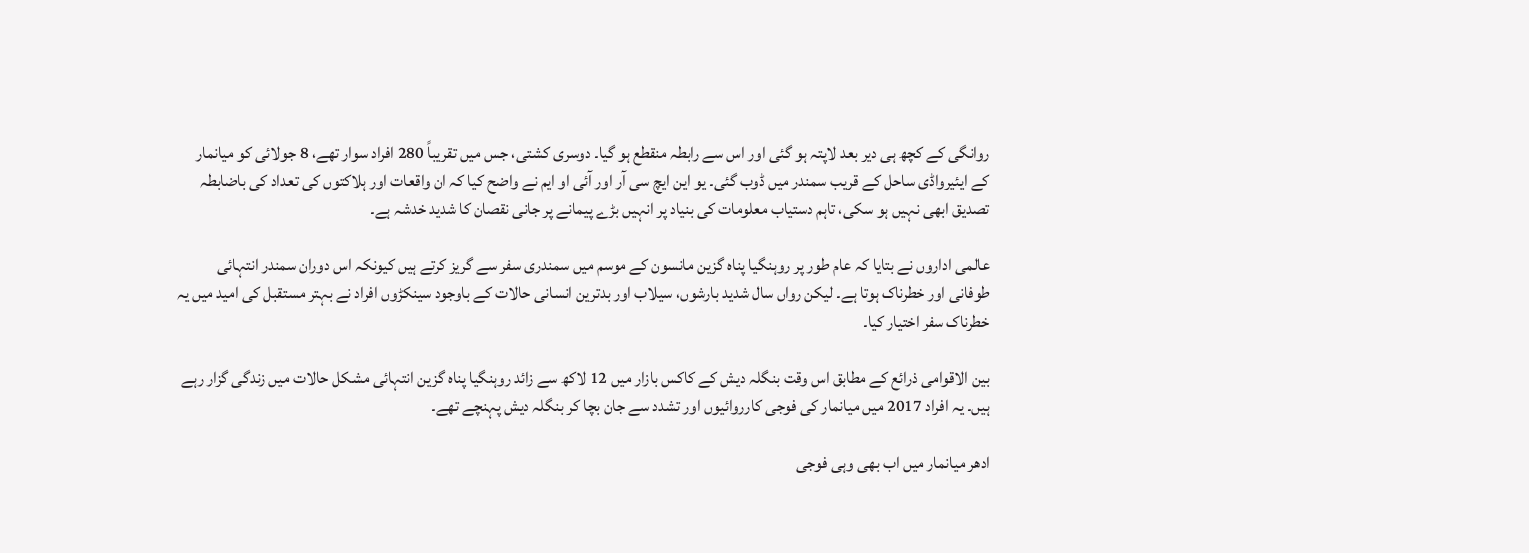روانگی کے کچھ ہی دیر بعد لاپتہ ہو گئی اور اس سے رابطہ منقطع ہو گیا۔ دوسری کشتی، جس میں تقریباً 280 افراد سوار تھے، 8 جولائی کو میانمار کے ایئیرواڈی ساحل کے قریب سمندر میں ڈوب گئی۔ یو این ایچ سی آر اور آئی او ایم نے واضح کیا کہ ان واقعات اور ہلاکتوں کی تعداد کی باضابطہ تصدیق ابھی نہیں ہو سکی، تاہم دستیاب معلومات کی بنیاد پر انہیں بڑے پیمانے پر جانی نقصان کا شدید خدشہ ہے۔

عالمی اداروں نے بتایا کہ عام طور پر روہنگیا پناہ گزین مانسون کے موسم میں سمندری سفر سے گریز کرتے ہیں کیونکہ اس دوران سمندر انتہائی طوفانی اور خطرناک ہوتا ہے۔ لیکن رواں سال شدید بارشوں، سیلاب اور بدترین انسانی حالات کے باوجود سینکڑوں افراد نے بہتر مستقبل کی امید میں یہ خطرناک سفر اختیار کیا۔

بین الاقوامی ذرائع کے مطابق اس وقت بنگلہ دیش کے کاکس بازار میں 12 لاکھ سے زائد روہنگیا پناہ گزین انتہائی مشکل حالات میں زندگی گزار رہے ہیں۔ یہ افراد 2017 میں میانمار کی فوجی کارروائیوں اور تشدد سے جان بچا کر بنگلہ دیش پہنچے تھے۔

ادھر میانمار میں اب بھی وہی فوجی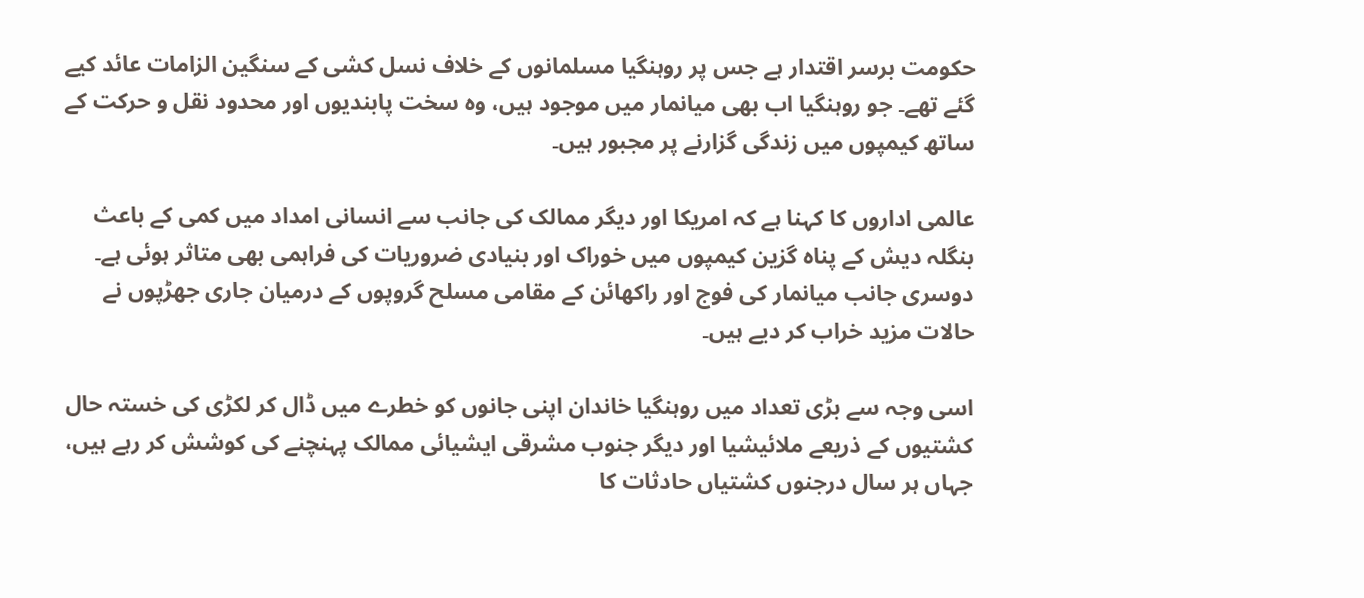حکومت برسر اقتدار ہے جس پر روہنگیا مسلمانوں کے خلاف نسل کشی کے سنگین الزامات عائد کیے گئے تھے۔ جو روہنگیا اب بھی میانمار میں موجود ہیں، وہ سخت پابندیوں اور محدود نقل و حرکت کے ساتھ کیمپوں میں زندگی گزارنے پر مجبور ہیں۔

عالمی اداروں کا کہنا ہے کہ امریکا اور دیگر ممالک کی جانب سے انسانی امداد میں کمی کے باعث بنگلہ دیش کے پناہ گزین کیمپوں میں خوراک اور بنیادی ضروریات کی فراہمی بھی متاثر ہوئی ہے۔ دوسری جانب میانمار کی فوج اور راکھائن کے مقامی مسلح گروپوں کے درمیان جاری جھڑپوں نے حالات مزید خراب کر دیے ہیں۔

اسی وجہ سے بڑی تعداد میں روہنگیا خاندان اپنی جانوں کو خطرے میں ڈال کر لکڑی کی خستہ حال کشتیوں کے ذریعے ملائیشیا اور دیگر جنوب مشرقی ایشیائی ممالک پہنچنے کی کوشش کر رہے ہیں، جہاں ہر سال درجنوں کشتیاں حادثات کا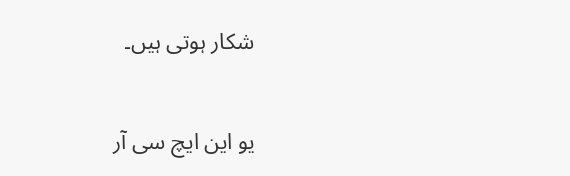شکار ہوتی ہیں۔

یو این ایچ سی آر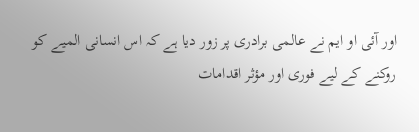اور آئی او ایم نے عالمی برادری پر زور دیا ہے کہ اس انسانی المیے کو روکنے کے لیے فوری اور مؤثر اقدامات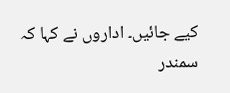کیے جائیں۔ اداروں نے کہا کہ سمندر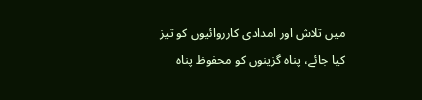میں تلاش اور امدادی کارروائیوں کو تیز کیا جائے، پناہ گزینوں کو محفوظ پناہ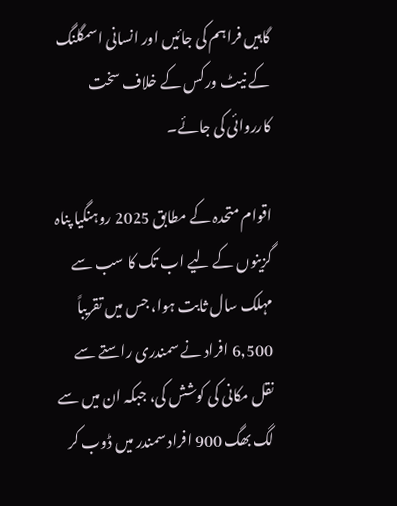گاہیں فراہم کی جائیں اور انسانی اسمگلنگ کے نیٹ ورکس کے خلاف سخت کارروائی کی جائے۔

اقوام متحدہ کے مطابق 2025 روہنگیا پناہ گزینوں کے لیے اب تک کا سب سے مہلک سال ثابت ہوا، جس میں تقریباً 6,500 افراد نے سمندری راستے سے نقل مکانی کی کوشش کی، جبکہ ان میں سے لگ بھگ 900 افراد سمندر میں ڈوب کر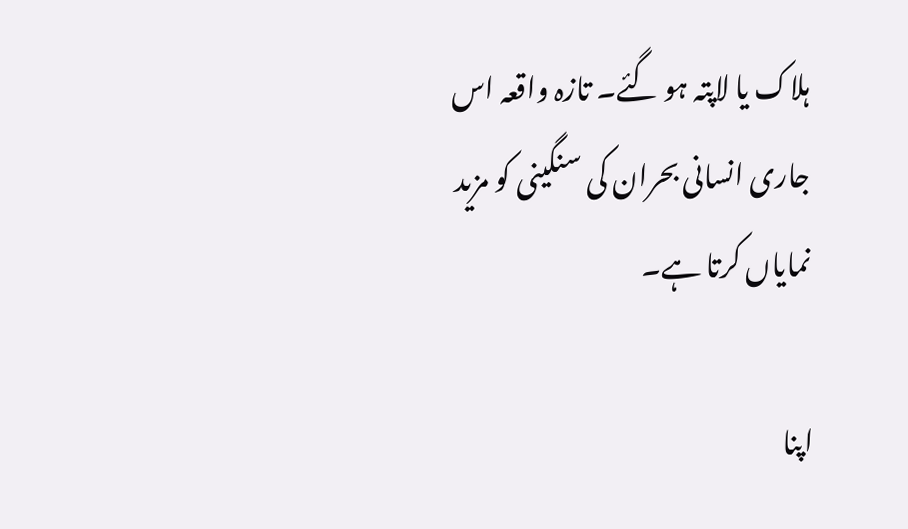ہلاک یا لاپتہ ہو گئے۔ تازہ واقعہ اس جاری انسانی بحران کی سنگینی کو مزید نمایاں کرتا ہے۔

اپنا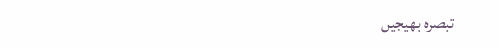تبصرہ بھیجیں